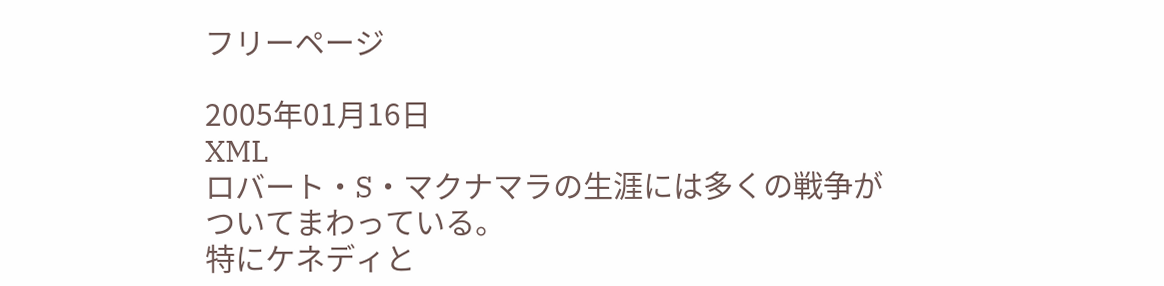フリーページ

2005年01月16日
XML
ロバート・S・マクナマラの生涯には多くの戦争が
ついてまわっている。
特にケネディと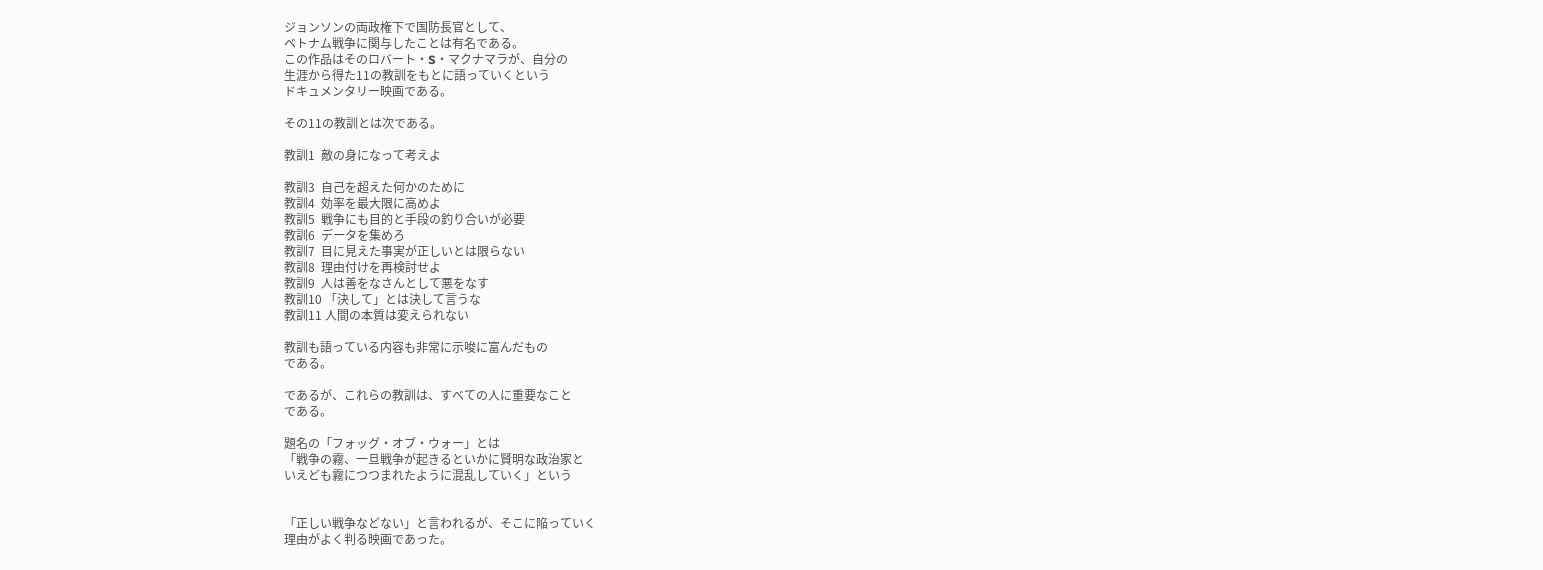ジョンソンの両政権下で国防長官として、
ベトナム戦争に関与したことは有名である。
この作品はそのロバート・S・マクナマラが、自分の
生涯から得た11の教訓をもとに語っていくという
ドキュメンタリー映画である。

その11の教訓とは次である。

教訓1  敵の身になって考えよ

教訓3  自己を超えた何かのために
教訓4  効率を最大限に高めよ
教訓5  戦争にも目的と手段の釣り合いが必要
教訓6  データを集めろ
教訓7  目に見えた事実が正しいとは限らない
教訓8  理由付けを再検討せよ
教訓9  人は善をなさんとして悪をなす
教訓10 「決して」とは決して言うな
教訓11 人間の本質は変えられない

教訓も語っている内容も非常に示唆に富んだもの
である。

であるが、これらの教訓は、すべての人に重要なこと
である。

題名の「フォッグ・オブ・ウォー」とは
「戦争の霧、一旦戦争が起きるといかに賢明な政治家と
いえども霧につつまれたように混乱していく」という


「正しい戦争などない」と言われるが、そこに陥っていく
理由がよく判る映画であった。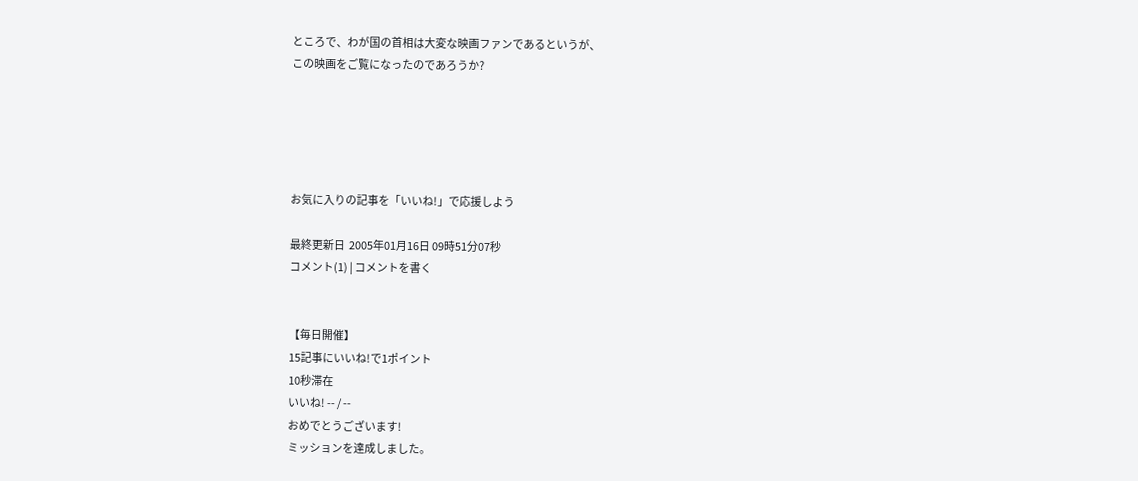ところで、わが国の首相は大変な映画ファンであるというが、
この映画をご覧になったのであろうか?





お気に入りの記事を「いいね!」で応援しよう

最終更新日  2005年01月16日 09時51分07秒
コメント(1) | コメントを書く


【毎日開催】
15記事にいいね!で1ポイント
10秒滞在
いいね! -- / --
おめでとうございます!
ミッションを達成しました。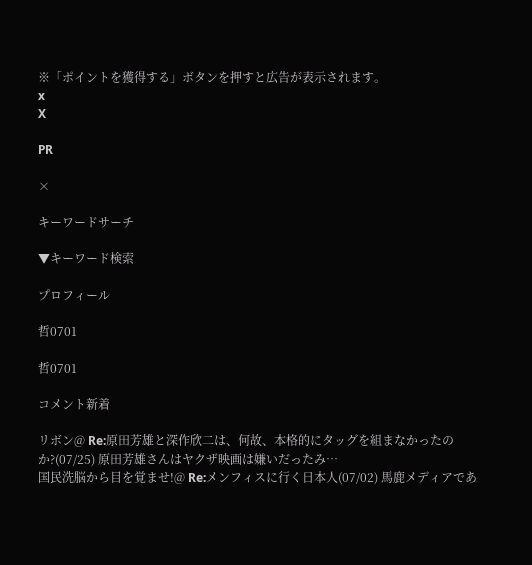※「ポイントを獲得する」ボタンを押すと広告が表示されます。
x
X

PR

×

キーワードサーチ

▼キーワード検索

プロフィール

哲0701

哲0701

コメント新着

リボン@ Re:原田芳雄と深作欣二は、何故、本格的にタッグを組まなかったのか?(07/25) 原田芳雄さんはヤクザ映画は嫌いだったみ…
国民洗脳から目を覚ませ!@ Re:メンフィスに行く日本人(07/02) 馬鹿メディアであ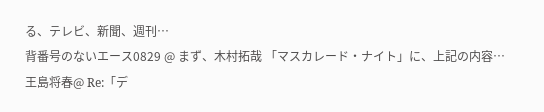る、テレビ、新聞、週刊…
背番号のないエース0829 @ まず、木村拓哉 「マスカレード・ナイト」に、上記の内容…
王島将春@ Re:「デ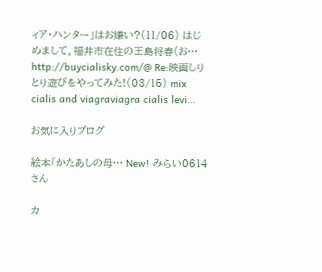ィア・ハンター」はお嫌い?(11/06) はじめまして。福井市在住の王島将春(お…
http://buycialisky.com/@ Re:映画しりとり遊びをやってみた!(03/15) mix cialis and viagraviagra cialis levi…

お気に入りブログ

絵本「かたあしの母… New! みらい0614さん

カ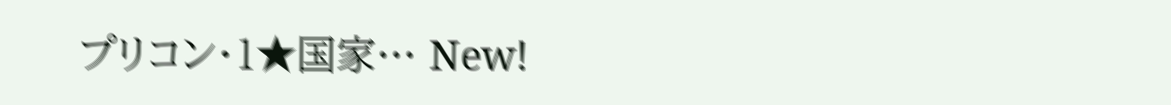プリコン・1★国家… New!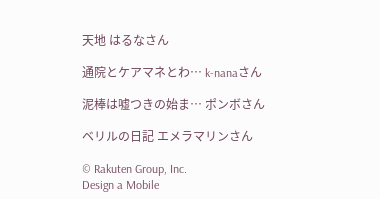天地 はるなさん

通院とケアマネとわ… k-nanaさん

泥棒は嘘つきの始ま… ポンボさん

ベリルの日記 エメラマリンさん

© Rakuten Group, Inc.
Design a Mobile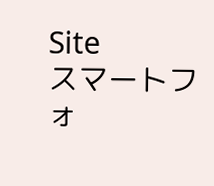Site
スマートフォ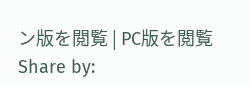ン版を閲覧 | PC版を閲覧
Share by: